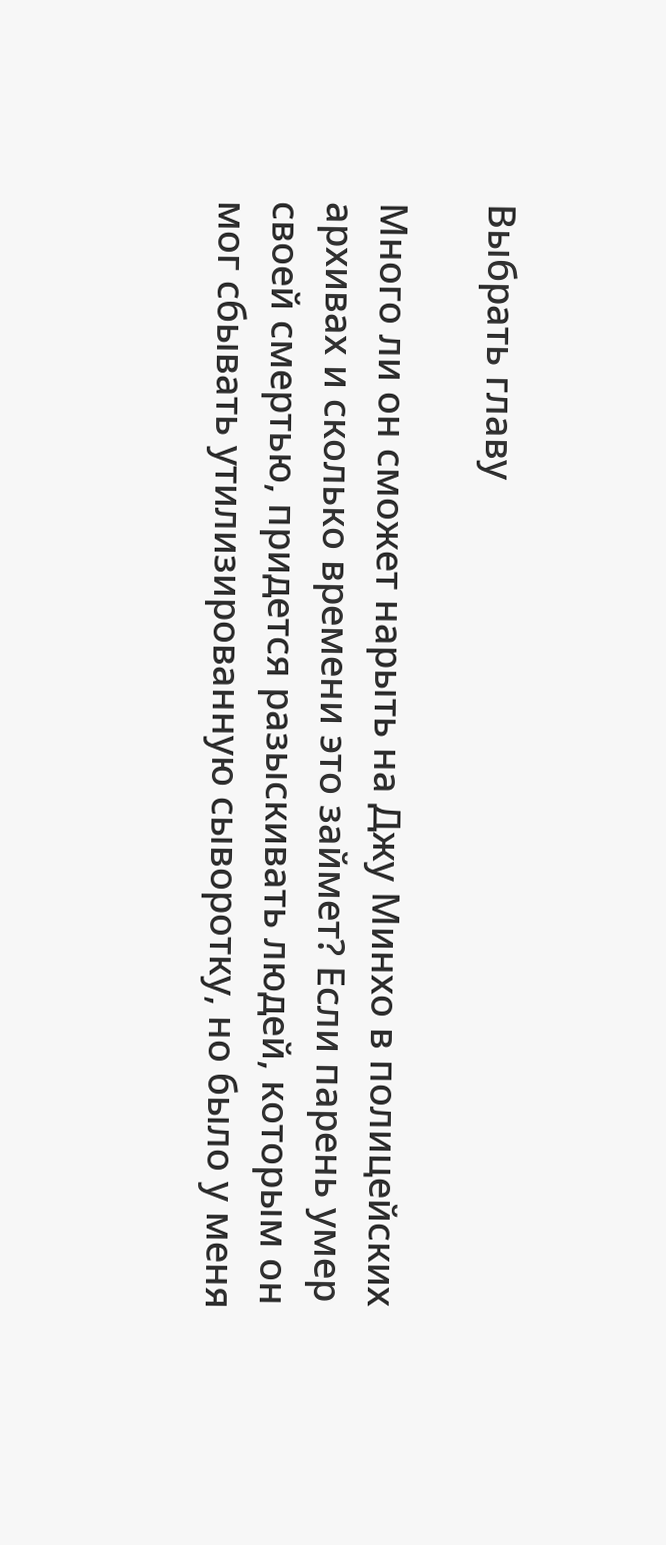Выбрать главу

Много ли он сможет нарыть на Джу Минхо в полицейских архивах и сколько времени это займет? Если парень умер своей смертью, придется разыскивать людей, которым он мог сбывать утилизированную сыворотку, но было у меня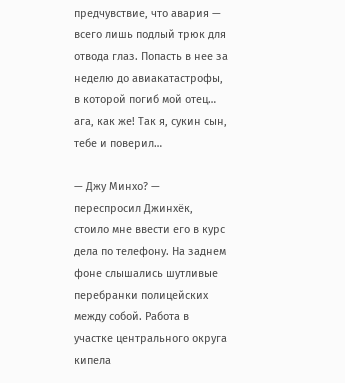предчувствие, что авария — всего лишь подлый трюк для отвода глаз. Попасть в нее за неделю до авиакатастрофы, в которой погиб мой отец… ага, как же! Так я, сукин сын, тебе и поверил…

— Джу Минхо? — переспросил Джинхёк, стоило мне ввести его в курс дела по телефону. На заднем фоне слышались шутливые перебранки полицейских между собой. Работа в участке центрального округа кипела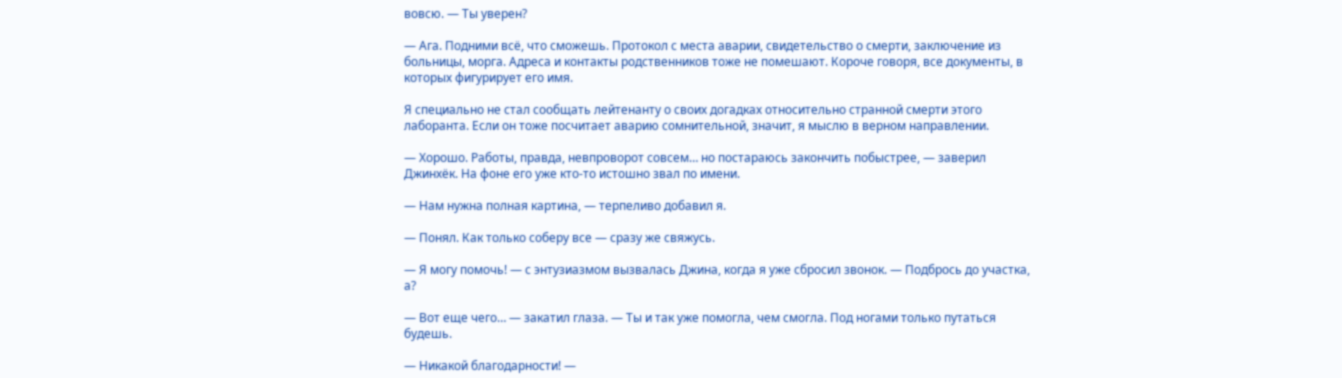вовсю. — Ты уверен?

— Ага. Подними всё, что сможешь. Протокол с места аварии, свидетельство о смерти, заключение из больницы, морга. Адреса и контакты родственников тоже не помешают. Короче говоря, все документы, в которых фигурирует его имя.

Я специально не стал сообщать лейтенанту о своих догадках относительно странной смерти этого лаборанта. Если он тоже посчитает аварию сомнительной, значит, я мыслю в верном направлении.

— Хорошо. Работы, правда, невпроворот совсем… но постараюсь закончить побыстрее, — заверил Джинхёк. На фоне его уже кто-то истошно звал по имени.

— Нам нужна полная картина, — терпеливо добавил я.

— Понял. Как только соберу все — сразу же свяжусь.

— Я могу помочь! — с энтузиазмом вызвалась Джина, когда я уже сбросил звонок. — Подбрось до участка, а?

— Вот еще чего… — закатил глаза. — Ты и так уже помогла, чем смогла. Под ногами только путаться будешь.

— Никакой благодарности! —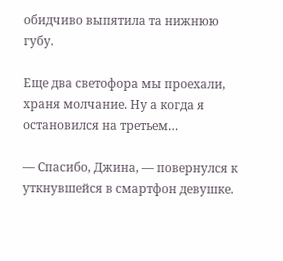обидчиво выпятила та нижнюю губу.

Еще два светофора мы проехали, храня молчание. Ну а когда я остановился на третьем…

— Спасибо, Джина, — повернулся к уткнувшейся в смартфон девушке.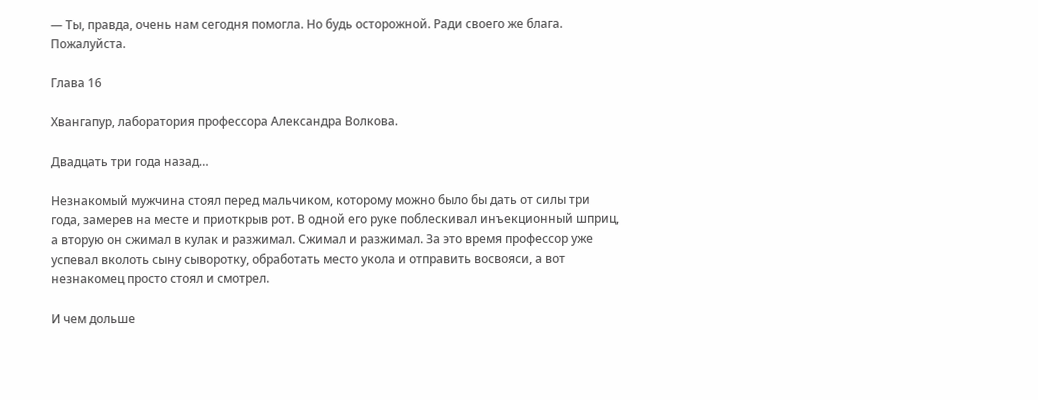— Ты, правда, очень нам сегодня помогла. Но будь осторожной. Ради своего же блага. Пожалуйста.

Глава 16

Хвангапур, лаборатория профессора Александра Волкова.

Двадцать три года назад…

Незнакомый мужчина стоял перед мальчиком, которому можно было бы дать от силы три года, замерев на месте и приоткрыв рот. В одной его руке поблескивал инъекционный шприц, а вторую он сжимал в кулак и разжимал. Сжимал и разжимал. За это время профессор уже успевал вколоть сыну сыворотку, обработать место укола и отправить восвояси, а вот незнакомец просто стоял и смотрел.

И чем дольше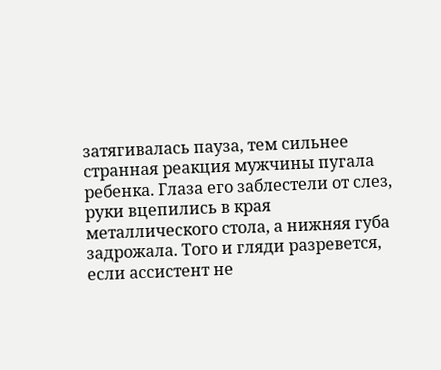затягивалась пауза, тем сильнее странная реакция мужчины пугала ребенка. Глаза его заблестели от слез, руки вцепились в края металлического стола, а нижняя губа задрожала. Того и гляди разревется, если ассистент не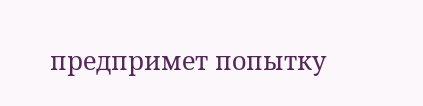предпримет попытку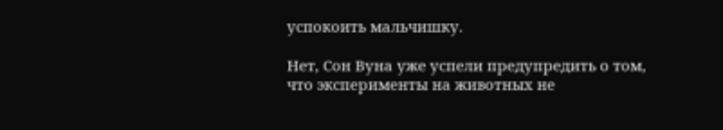успокоить мальчишку.

Нет, Сон Вуна уже успели предупредить о том, что эксперименты на животных не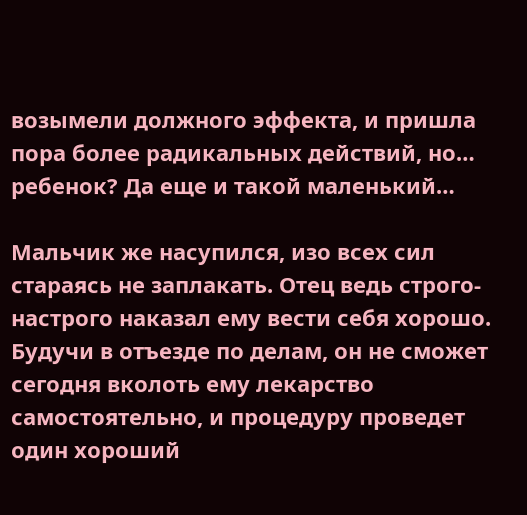возымели должного эффекта, и пришла пора более радикальных действий, но… ребенок? Да еще и такой маленький…

Мальчик же насупился, изо всех сил стараясь не заплакать. Отец ведь строго-настрого наказал ему вести себя хорошо. Будучи в отъезде по делам, он не сможет сегодня вколоть ему лекарство самостоятельно, и процедуру проведет один хороший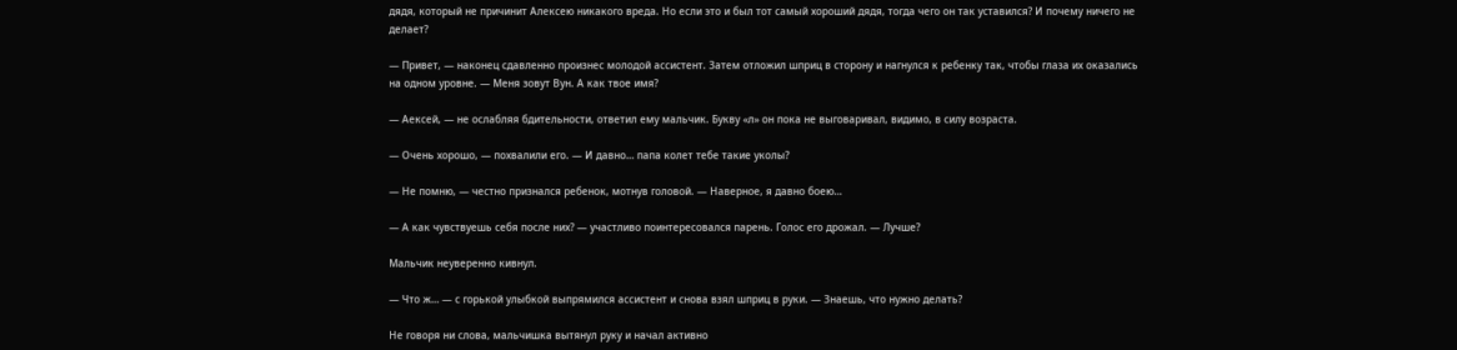дядя, который не причинит Алексею никакого вреда. Но если это и был тот самый хороший дядя, тогда чего он так уставился? И почему ничего не делает?

— Привет, — наконец сдавленно произнес молодой ассистент. Затем отложил шприц в сторону и нагнулся к ребенку так, чтобы глаза их оказались на одном уровне. — Меня зовут Вун. А как твое имя?

— Аексей, — не ослабляя бдительности, ответил ему мальчик. Букву «л» он пока не выговаривал, видимо, в силу возраста.

— Очень хорошо, — похвалили его. — И давно… папа колет тебе такие уколы?

— Не помню, — честно признался ребенок, мотнув головой. — Наверное, я давно боею…

— А как чувствуешь себя после них? — участливо поинтересовался парень. Голос его дрожал. — Лучше?

Мальчик неуверенно кивнул.

— Что ж… — с горькой улыбкой выпрямился ассистент и снова взял шприц в руки. — Знаешь, что нужно делать?

Не говоря ни слова, мальчишка вытянул руку и начал активно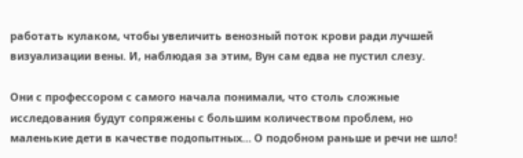работать кулаком, чтобы увеличить венозный поток крови ради лучшей визуализации вены. И, наблюдая за этим, Вун сам едва не пустил слезу.

Они с профессором с самого начала понимали, что столь сложные исследования будут сопряжены с большим количеством проблем, но маленькие дети в качестве подопытных… О подобном раньше и речи не шло!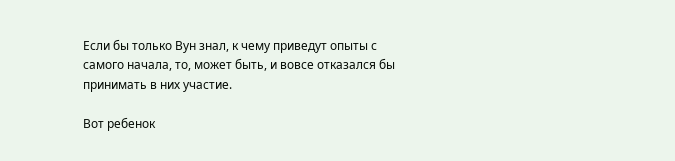Если бы только Вун знал, к чему приведут опыты с самого начала, то, может быть, и вовсе отказался бы принимать в них участие.

Вот ребенок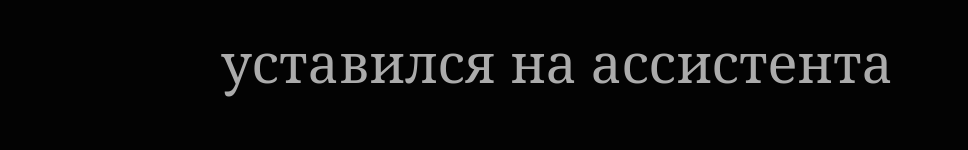уставился на ассистента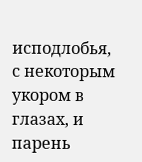исподлобья, с некоторым укором в глазах, и парень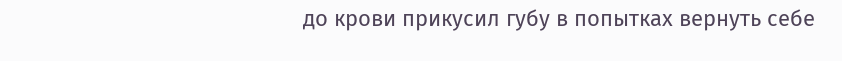до крови прикусил губу в попытках вернуть себе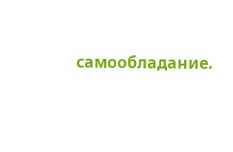самообладание.